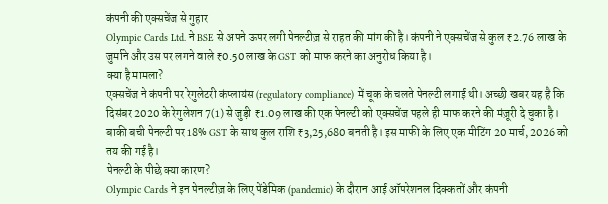कंपनी की एक्सचेंज से गुहार
Olympic Cards Ltd. ने BSE से अपने ऊपर लगी पेनल्टीज़ से राहत की मांग की है। कंपनी ने एक्सचेंज से कुल ₹2.76 लाख के जुर्माने और उस पर लगने वाले ₹0.50 लाख के GST को माफ करने का अनुरोध किया है।
क्या है मामला?
एक्सचेंज ने कंपनी पर रेगुलेटरी कंप्लायंस (regulatory compliance) में चूक के चलते पेनल्टी लगाई थी। अच्छी खबर यह है कि दिसंबर 2020 के रेगुलेशन 7(1) से जुड़ी ₹1.09 लाख की एक पेनल्टी को एक्सचेंज पहले ही माफ करने की मंज़ूरी दे चुका है। बाकी बची पेनल्टी पर 18% GST के साथ कुल राशि ₹3,25,680 बनती है। इस माफी के लिए एक मीटिंग 20 मार्च, 2026 को तय की गई है।
पेनल्टी के पीछे क्या कारण?
Olympic Cards ने इन पेनल्टीज़ के लिए पेंडेमिक (pandemic) के दौरान आई ऑपरेशनल दिक्कतों और कंपनी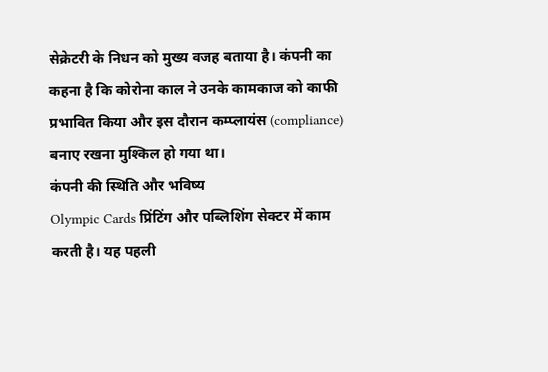सेक्रेटरी के निधन को मुख्य वजह बताया है। कंपनी का कहना है कि कोरोना काल ने उनके कामकाज को काफी प्रभावित किया और इस दौरान कम्प्लायंस (compliance) बनाए रखना मुश्किल हो गया था।
कंपनी की स्थिति और भविष्य
Olympic Cards प्रिंटिंग और पब्लिशिंग सेक्टर में काम करती है। यह पहली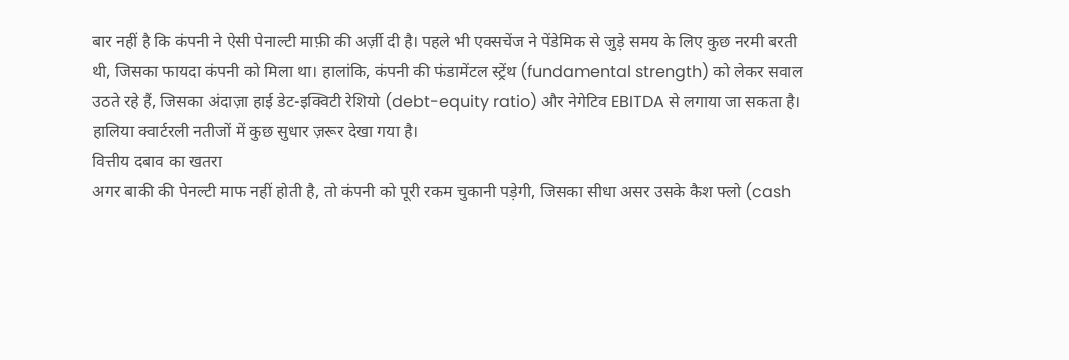बार नहीं है कि कंपनी ने ऐसी पेनाल्टी माफ़ी की अर्ज़ी दी है। पहले भी एक्सचेंज ने पेंडेमिक से जुड़े समय के लिए कुछ नरमी बरती थी, जिसका फायदा कंपनी को मिला था। हालांकि, कंपनी की फंडामेंटल स्ट्रेंथ (fundamental strength) को लेकर सवाल उठते रहे हैं, जिसका अंदाज़ा हाई डेट-इक्विटी रेशियो (debt-equity ratio) और नेगेटिव EBITDA से लगाया जा सकता है। हालिया क्वार्टरली नतीजों में कुछ सुधार ज़रूर देखा गया है।
वित्तीय दबाव का खतरा
अगर बाकी की पेनल्टी माफ नहीं होती है, तो कंपनी को पूरी रकम चुकानी पड़ेगी, जिसका सीधा असर उसके कैश फ्लो (cash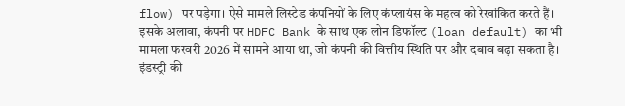flow) पर पड़ेगा। ऐसे मामले लिस्टेड कंपनियों के लिए कंप्लायंस के महत्व को रेखांकित करते हैं। इसके अलावा, कंपनी पर HDFC Bank के साथ एक लोन डिफॉल्ट (loan default) का भी मामला फरवरी 2026 में सामने आया था, जो कंपनी की वित्तीय स्थिति पर और दबाव बढ़ा सकता है।
इंडस्ट्री की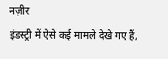नज़ीर
इंडस्ट्री में ऐसे कई मामले देखे गए हैं,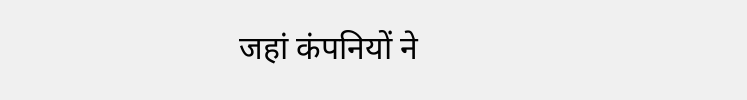जहां कंपनियों ने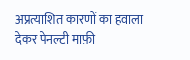अप्रत्याशित कारणों का हवाला देकर पेनल्टी माफ़ी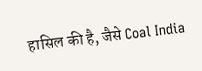हासिल की है, जैसे Coal India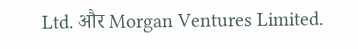Ltd. और Morgan Ventures Limited.